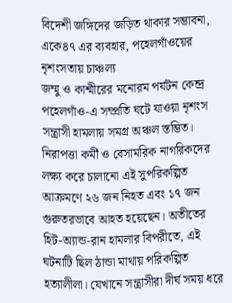বিদেশী জঙ্গিদের জড়িত থাকার সম্ভাবনা, একে৪৭ এর ব্যবহার, পহেলগাঁওয়ের নৃশংসতায় চাঞ্চল্য
জম্মু ও কাশ্মীরের মনোরম পর্যটন কেন্দ্র পহেলগাঁও-এ সম্প্রতি ঘটে যাওয়া নৃশংস সন্ত্রাসী হামলায় সমগ্র অঞ্চল স্তম্ভিত। নিরাপত্তা কর্মী ও বেসামরিক নাগরিকদের লক্ষ্য করে চালানো এই সুপরিকল্পিত আক্রমণে ২৬ জন নিহত এবং ১৭ জন গুরুতরভাবে আহত হয়েছেন। অতীতের হিট-অ্যান্ড-রান হামলার বিপরীতে, এই ঘটনাটি ছিল ঠান্ডা মাথায় পরিকল্পিত হত্যালীলা। যেখানে সন্ত্রাসীরা দীর্ঘ সময় ধরে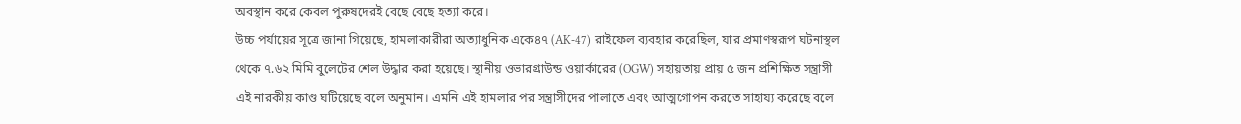অবস্থান করে কেবল পুরুষদেরই বেছে বেছে হত্যা করে।
উচ্চ পর্যায়ের সূত্রে জানা গিয়েছে, হামলাকারীরা অত্যাধুনিক একে৪৭ (AK-47) রাইফেল ব্যবহার করেছিল, যার প্রমাণস্বরূপ ঘটনাস্থল থেকে ৭.৬২ মিমি বুলেটের শেল উদ্ধার করা হয়েছে। স্থানীয় ওভারগ্রাউন্ড ওয়ার্কারের (OGW) সহায়তায় প্রায় ৫ জন প্রশিক্ষিত সন্ত্রাসী এই নারকীয় কাণ্ড ঘটিয়েছে বলে অনুমান। এমনি এই হামলার পর সন্ত্রাসীদের পালাতে এবং আত্মগোপন করতে সাহায্য করেছে বলে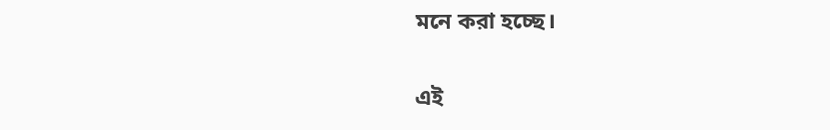মনে করা হচ্ছে।

এই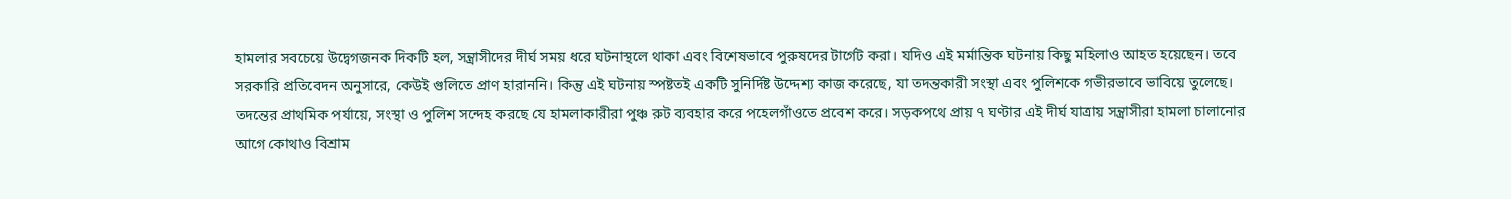হামলার সবচেয়ে উদ্বেগজনক দিকটি হল, সন্ত্রাসীদের দীর্ঘ সময় ধরে ঘটনাস্থলে থাকা এবং বিশেষভাবে পুরুষদের টার্গেট করা। যদিও এই মর্মান্তিক ঘটনায় কিছু মহিলাও আহত হয়েছেন। তবে সরকারি প্রতিবেদন অনুসারে, কেউই গুলিতে প্রাণ হারাননি। কিন্তু এই ঘটনায় স্পষ্টতই একটি সুনির্দিষ্ট উদ্দেশ্য কাজ করেছে, যা তদন্তকারী সংস্থা এবং পুলিশকে গভীরভাবে ভাবিয়ে তুলেছে।
তদন্তের প্রাথমিক পর্যায়ে, সংস্থা ও পুলিশ সন্দেহ করছে যে হামলাকারীরা পুঞ্চ রুট ব্যবহার করে পহেলগাঁওতে প্রবেশ করে। সড়কপথে প্রায় ৭ ঘণ্টার এই দীর্ঘ যাত্রায় সন্ত্রাসীরা হামলা চালানোর আগে কোথাও বিশ্রাম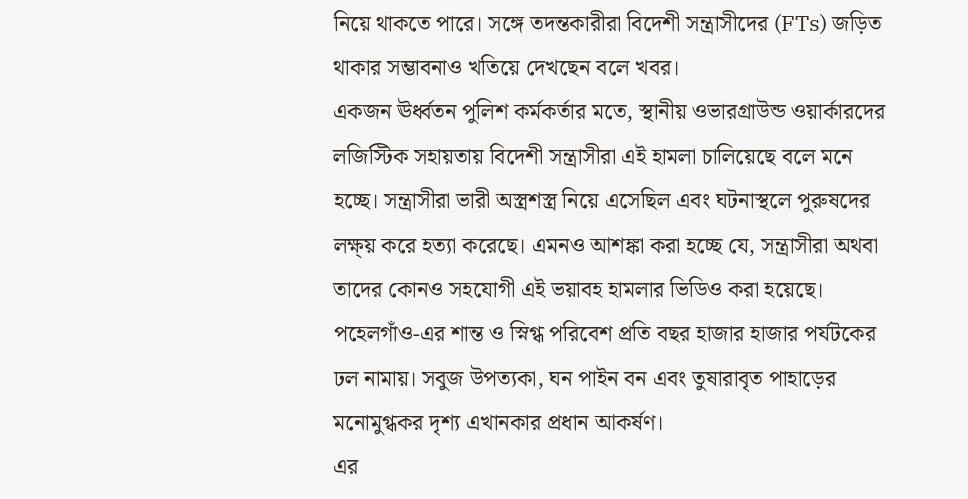নিয়ে থাকতে পারে। সঙ্গে তদন্তকারীরা বিদেশী সন্ত্রাসীদের (FTs) জড়িত থাকার সম্ভাবনাও খতিয়ে দেখছেন বলে খবর।
একজন ঊর্ধ্বতন পুলিশ কর্মকর্তার মতে, স্থানীয় ওভারগ্রাউন্ড ওয়ার্কারদের লজিস্টিক সহায়তায় বিদেশী সন্ত্রাসীরা এই হামলা চালিয়েছে বলে মনে হচ্ছে। সন্ত্রাসীরা ভারী অস্ত্রশস্ত্র নিয়ে এসেছিল এবং ঘটনাস্থলে পুরুষদের লক্ষ্য় করে হত্যা করেছে। এমনও আশঙ্কা করা হচ্ছে যে, সন্ত্রাসীরা অথবা তাদের কোনও সহযোগী এই ভয়াবহ হামলার ভিডিও করা হয়েছে।
পহেলগাঁও-এর শান্ত ও স্নিগ্ধ পরিবেশ প্রতি বছর হাজার হাজার পর্যটকের ঢল নামায়। সবুজ উপত্যকা, ঘন পাইন বন এবং তুষারাবৃত পাহাড়ের মনোমুগ্ধকর দৃশ্য এখানকার প্রধান আকর্ষণ।
এর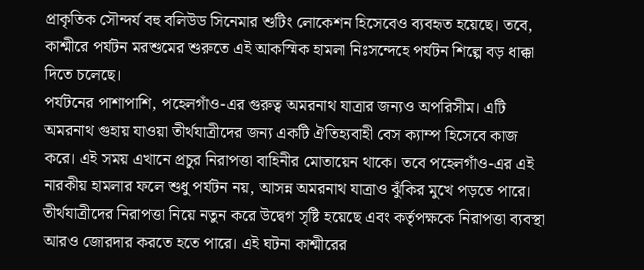প্রাকৃতিক সৌন্দর্য বহু বলিউড সিনেমার শুটিং লোকেশন হিসেবেও ব্যবহৃত হয়েছে। তবে, কাশ্মীরে পর্যটন মরশুমের শুরুতে এই আকস্মিক হামলা নিঃসন্দেহে পর্যটন শিল্পে বড় ধাক্কা দিতে চলেছে।
পর্যটনের পাশাপাশি, পহেলগাঁও-এর গুরুত্ব অমরনাথ যাত্রার জন্যও অপরিসীম। এটি অমরনাথ গুহায় যাওয়া তীর্থযাত্রীদের জন্য একটি ঐতিহ্যবাহী বেস ক্যাম্প হিসেবে কাজ করে। এই সময় এখানে প্রচুর নিরাপত্তা বাহিনীর মোতায়েন থাকে। তবে পহেলগাঁও-এর এই নারকীয় হামলার ফলে শুধু পর্যটন নয়, আসন্ন অমরনাথ যাত্রাও ঝুঁকির মুখে পড়তে পারে।
তীর্থযাত্রীদের নিরাপত্তা নিয়ে নতুন করে উদ্বেগ সৃষ্টি হয়েছে এবং কর্তৃপক্ষকে নিরাপত্তা ব্যবস্থা আরও জোরদার করতে হতে পারে। এই ঘটনা কাশ্মীরের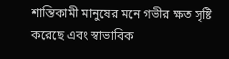শান্তিকামী মানুষের মনে গভীর ক্ষত সৃষ্টি করেছে এবং স্বাভাবিক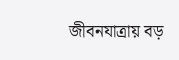জীবনযাত্রায় বড়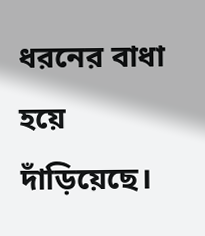ধরনের বাধা হয়ে দাঁড়িয়েছে।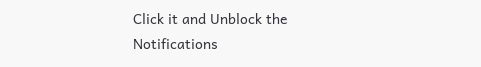Click it and Unblock the Notifications